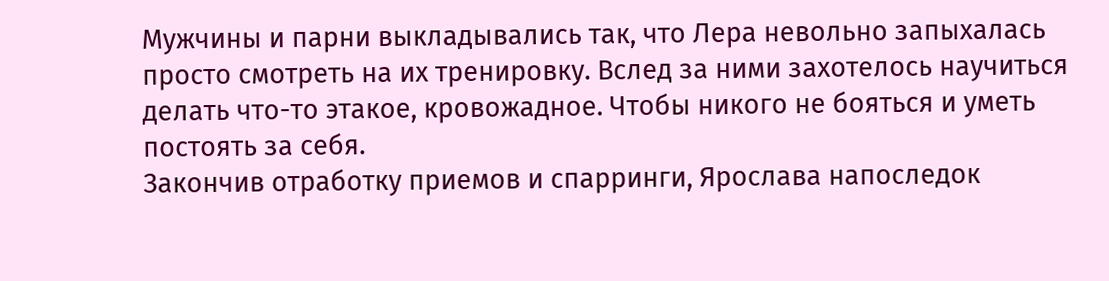Мужчины и парни выкладывались так, что Лера невольно запыхалась просто смотреть на их тренировку. Вслед за ними захотелось научиться делать что-то этакое, кровожадное. Чтобы никого не бояться и уметь постоять за себя.
Закончив отработку приемов и спарринги, Ярослава напоследок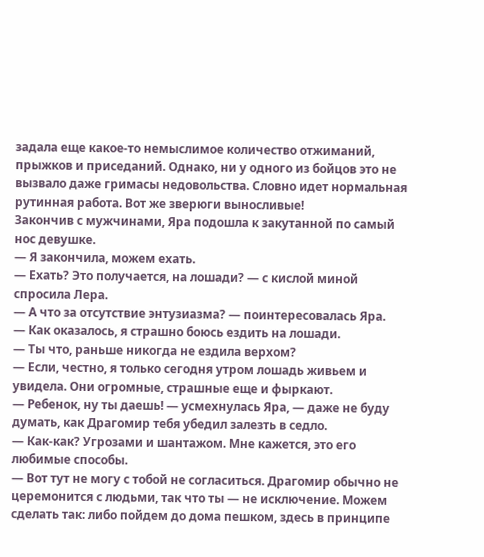задала еще какое-то немыслимое количество отжиманий, прыжков и приседаний. Однако, ни у одного из бойцов это не вызвало даже гримасы недовольства. Словно идет нормальная рутинная работа. Вот же зверюги выносливые!
Закончив с мужчинами, Яра подошла к закутанной по самый нос девушке.
— Я закончила, можем ехать.
— Ехать? Это получается, на лошади? — с кислой миной спросила Лера.
— А что за отсутствие энтузиазма? — поинтересовалась Яра.
— Как оказалось, я страшно боюсь ездить на лошади.
— Ты что, раньше никогда не ездила верхом?
— Если, честно, я только сегодня утром лошадь живьем и увидела. Они огромные, страшные еще и фыркают.
— Ребенок, ну ты даешь! — усмехнулась Яра, — даже не буду думать, как Драгомир тебя убедил залезть в седло.
— Как-как? Угрозами и шантажом. Мне кажется, это его любимые способы.
— Вот тут не могу с тобой не согласиться. Драгомир обычно не церемонится с людьми, так что ты — не исключение. Можем сделать так: либо пойдем до дома пешком, здесь в принципе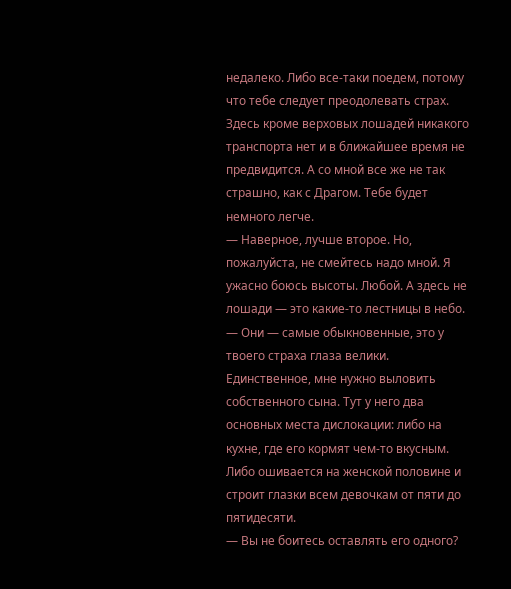недалеко. Либо все-таки поедем, потому что тебе следует преодолевать страх. Здесь кроме верховых лошадей никакого транспорта нет и в ближайшее время не предвидится. А со мной все же не так страшно, как с Драгом. Тебе будет немного легче.
— Наверное, лучше второе. Но, пожалуйста, не смейтесь надо мной. Я ужасно боюсь высоты. Любой. А здесь не лошади — это какие-то лестницы в небо.
— Они — самые обыкновенные, это у твоего страха глаза велики. Единственное, мне нужно выловить собственного сына. Тут у него два основных места дислокации: либо на кухне, где его кормят чем-то вкусным. Либо ошивается на женской половине и строит глазки всем девочкам от пяти до пятидесяти.
— Вы не боитесь оставлять его одного?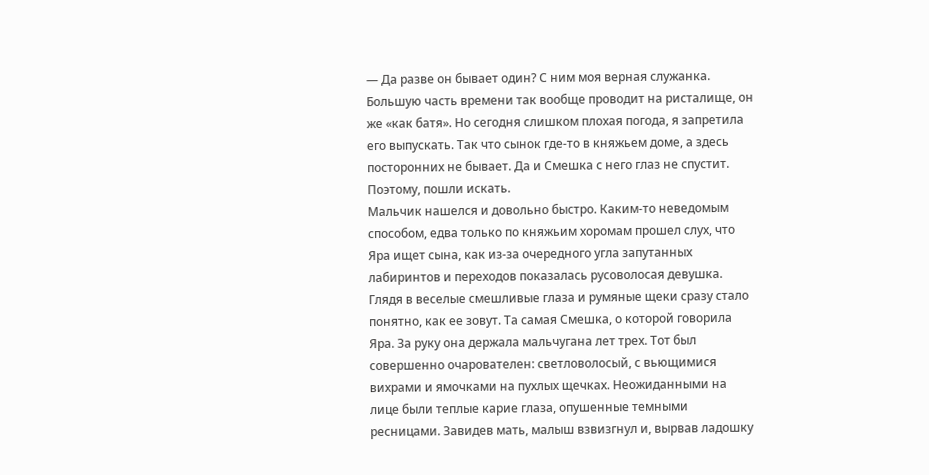— Да разве он бывает один? С ним моя верная служанка. Большую часть времени так вообще проводит на ристалище, он же «как батя». Но сегодня слишком плохая погода, я запретила его выпускать. Так что сынок где-то в княжьем доме, а здесь посторонних не бывает. Да и Смешка с него глаз не спустит. Поэтому, пошли искать.
Мальчик нашелся и довольно быстро. Каким-то неведомым способом, едва только по княжьим хоромам прошел слух, что Яра ищет сына, как из-за очередного угла запутанных лабиринтов и переходов показалась русоволосая девушка. Глядя в веселые смешливые глаза и румяные щеки сразу стало понятно, как ее зовут. Та самая Смешка, о которой говорила Яра. За руку она держала мальчугана лет трех. Тот был совершенно очарователен: светловолосый, с вьющимися вихрами и ямочками на пухлых щечках. Неожиданными на лице были теплые карие глаза, опушенные темными ресницами. Завидев мать, малыш взвизгнул и, вырвав ладошку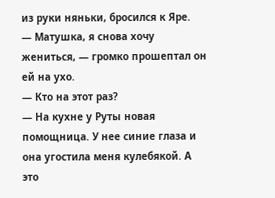из руки няньки, бросился к Яре.
— Матушка, я снова хочу жениться, — громко прошептал он ей на ухо.
— Кто на этот раз?
— На кухне у Руты новая помощница. У нее синие глаза и она угостила меня кулебякой. А это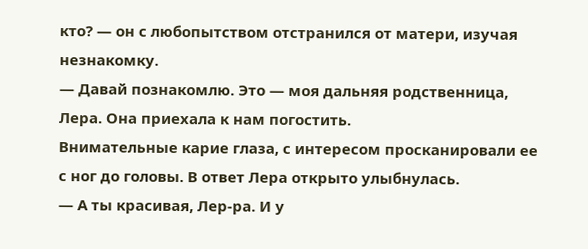кто? — он с любопытством отстранился от матери, изучая незнакомку.
— Давай познакомлю. Это — моя дальняя родственница, Лера. Она приехала к нам погостить.
Внимательные карие глаза, с интересом просканировали ее с ног до головы. В ответ Лера открыто улыбнулась.
— А ты красивая, Лер-ра. И у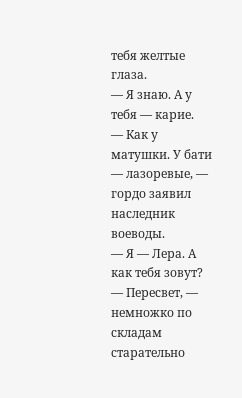тебя желтые глаза.
— Я знаю. А у тебя — карие.
— Как у матушки. У бати — лазоревые, — гордо заявил наследник воеводы.
— Я — Лера. А как тебя зовут?
— Пересвет, — немножко по складам старательно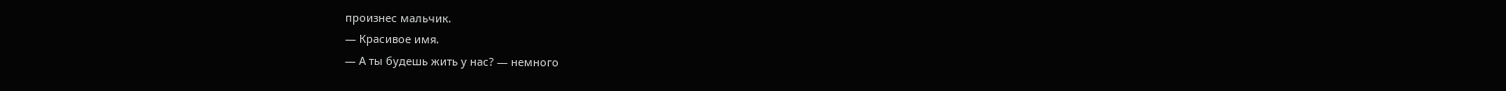произнес мальчик.
— Красивое имя.
— А ты будешь жить у нас? — немного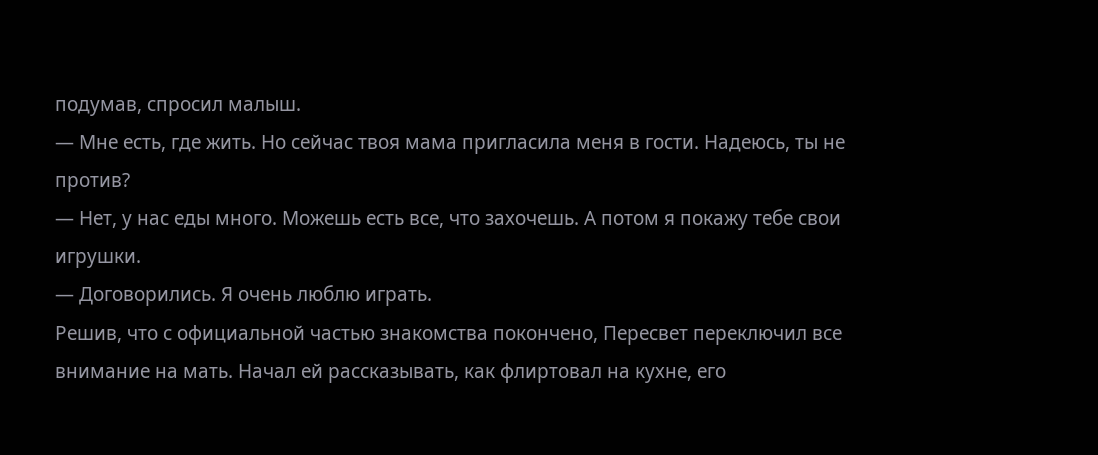подумав, спросил малыш.
— Мне есть, где жить. Но сейчас твоя мама пригласила меня в гости. Надеюсь, ты не против?
— Нет, у нас еды много. Можешь есть все, что захочешь. А потом я покажу тебе свои игрушки.
— Договорились. Я очень люблю играть.
Решив, что с официальной частью знакомства покончено, Пересвет переключил все внимание на мать. Начал ей рассказывать, как флиртовал на кухне, его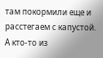там покормили еще и расстегаем с капустой. А кто-то из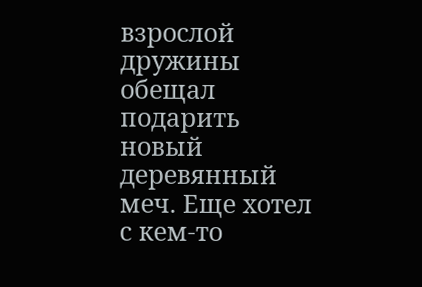взрослой дружины обещал подарить новый деревянный меч. Еще хотел с кем-то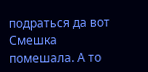подраться да вот Смешка помешала. А то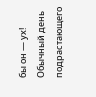бы он — ух! Обычный день подрастающего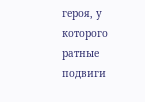героя, у которого ратные подвиги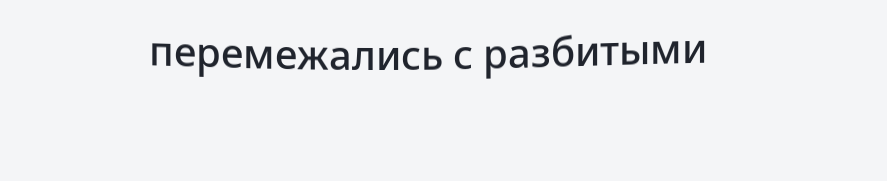перемежались с разбитыми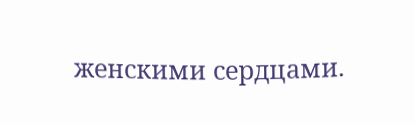женскими сердцами.